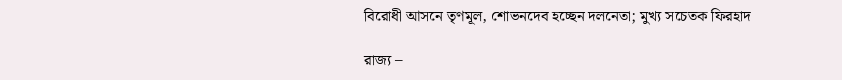বিরোধী আসনে তৃণমূল, শোভনদেব হচ্ছেন দলনেতা; মুখ্য সচেতক ফিরহাদ

রাজ্য –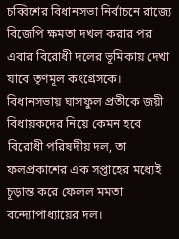চব্বিশের বিধানসভা নির্বাচনে রাজ্যে বিজেপি ক্ষমতা দখল করার পর এবার বিরোধী দলের ভূমিকায় দেখা যাবে তৃণমূল কংগ্রেসকে। বিধানসভায় ঘাসফুল প্রতীকে জয়ী বিধায়কদের নিয়ে কেমন হবে বিরোধী পরিষদীয় দল, তা ফলপ্রকাশের এক সপ্তাহের মধ্যেই চূড়ান্ত করে ফেলল মমতা বন্দ্যোপাধ্যায়ের দল।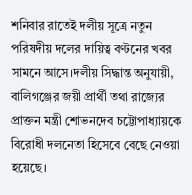শনিবার রাতেই দলীয় সূত্রে নতুন পরিষদীয় দলের দায়িত্ব বণ্টনের খবর সামনে আসে।দলীয় সিদ্ধান্ত অনুযায়ী, বালিগঞ্জের জয়ী প্রার্থী তথা রাজ্যের প্রাক্তন মন্ত্রী শোভনদেব চট্টোপাধ্যায়কে বিরোধী দলনেতা হিসেবে বেছে নেওয়া হয়েছে।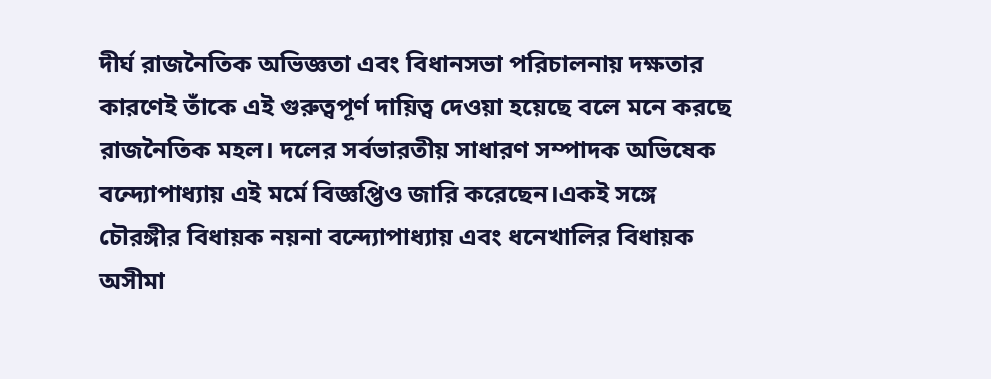দীর্ঘ রাজনৈতিক অভিজ্ঞতা এবং বিধানসভা পরিচালনায় দক্ষতার কারণেই তাঁকে এই গুরুত্বপূর্ণ দায়িত্ব দেওয়া হয়েছে বলে মনে করছে রাজনৈতিক মহল। দলের সর্বভারতীয় সাধারণ সম্পাদক অভিষেক বন্দ্যোপাধ্যায় এই মর্মে বিজ্ঞপ্তিও জারি করেছেন।একই সঙ্গে চৌরঙ্গীর বিধায়ক নয়না বন্দ্যোপাধ্যায় এবং ধনেখালির বিধায়ক অসীমা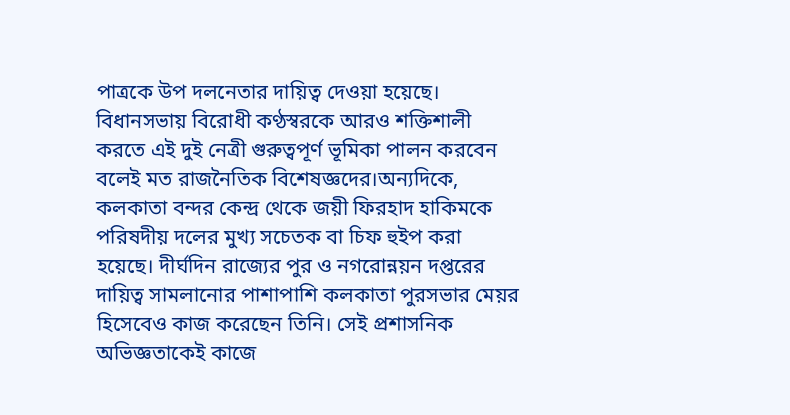পাত্রকে উপ দলনেতার দায়িত্ব দেওয়া হয়েছে। বিধানসভায় বিরোধী কণ্ঠস্বরকে আরও শক্তিশালী করতে এই দুই নেত্রী গুরুত্বপূর্ণ ভূমিকা পালন করবেন বলেই মত রাজনৈতিক বিশেষজ্ঞদের।অন্যদিকে, কলকাতা বন্দর কেন্দ্র থেকে জয়ী ফিরহাদ হাকিমকে পরিষদীয় দলের মুখ্য সচেতক বা চিফ হুইপ করা হয়েছে। দীর্ঘদিন রাজ্যের পুর ও নগরোন্নয়ন দপ্তরের দায়িত্ব সামলানোর পাশাপাশি কলকাতা পুরসভার মেয়র হিসেবেও কাজ করেছেন তিনি। সেই প্রশাসনিক অভিজ্ঞতাকেই কাজে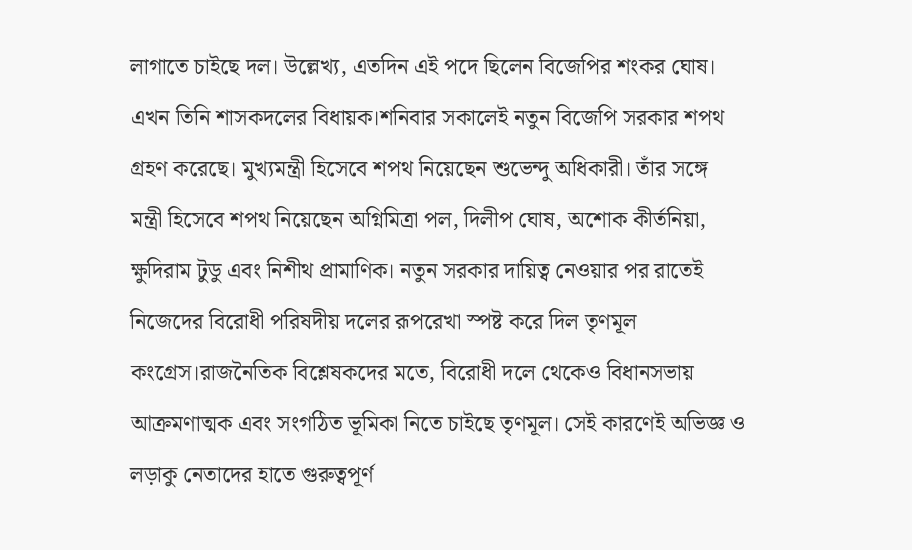লাগাতে চাইছে দল। উল্লেখ্য, এতদিন এই পদে ছিলেন বিজেপির শংকর ঘোষ। এখন তিনি শাসকদলের বিধায়ক।শনিবার সকালেই নতুন বিজেপি সরকার শপথ গ্রহণ করেছে। মুখ্যমন্ত্রী হিসেবে শপথ নিয়েছেন শুভেন্দু অধিকারী। তাঁর সঙ্গে মন্ত্রী হিসেবে শপথ নিয়েছেন অগ্নিমিত্রা পল, দিলীপ ঘোষ, অশোক কীর্তনিয়া, ক্ষুদিরাম টুডু এবং নিশীথ প্রামাণিক। নতুন সরকার দায়িত্ব নেওয়ার পর রাতেই নিজেদের বিরোধী পরিষদীয় দলের রূপরেখা স্পষ্ট করে দিল তৃণমূল কংগ্রেস।রাজনৈতিক বিশ্লেষকদের মতে, বিরোধী দলে থেকেও বিধানসভায় আক্রমণাত্মক এবং সংগঠিত ভূমিকা নিতে চাইছে তৃণমূল। সেই কারণেই অভিজ্ঞ ও লড়াকু নেতাদের হাতে গুরুত্বপূর্ণ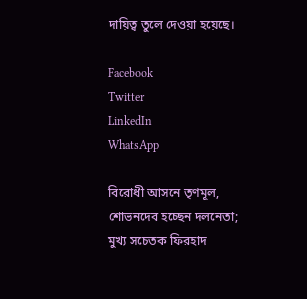দায়িত্ব তুলে দেওয়া হয়েছে।

Facebook
Twitter
LinkedIn
WhatsApp

বিরোধী আসনে তৃণমূল, শোভনদেব হচ্ছেন দলনেতা; মুখ্য সচেতক ফিরহাদ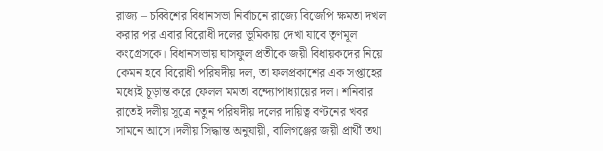রাজ্য – চব্বিশের বিধানসভা নির্বাচনে রাজ্যে বিজেপি ক্ষমতা দখল করার পর এবার বিরোধী দলের ভূমিকায় দেখা যাবে তৃণমূল কংগ্রেসকে। বিধানসভায় ঘাসফুল প্রতীকে জয়ী বিধায়কদের নিয়ে কেমন হবে বিরোধী পরিষদীয় দল, তা ফলপ্রকাশের এক সপ্তাহের মধ্যেই চূড়ান্ত করে ফেলল মমতা বন্দ্যোপাধ্যায়ের দল। শনিবার রাতেই দলীয় সূত্রে নতুন পরিষদীয় দলের দায়িত্ব বণ্টনের খবর সামনে আসে।দলীয় সিদ্ধান্ত অনুযায়ী, বালিগঞ্জের জয়ী প্রার্থী তথা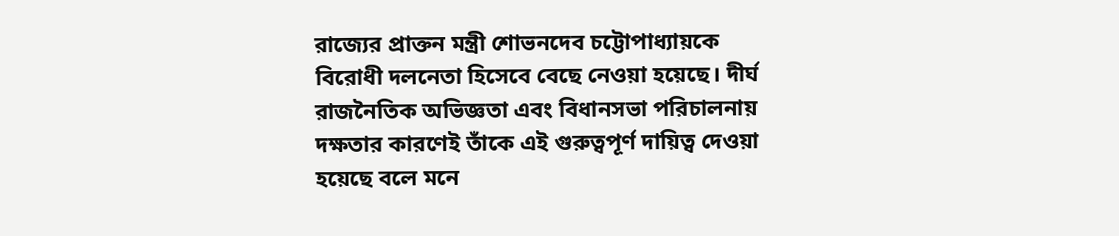রাজ্যের প্রাক্তন মন্ত্রী শোভনদেব চট্টোপাধ্যায়কে বিরোধী দলনেতা হিসেবে বেছে নেওয়া হয়েছে। দীর্ঘ রাজনৈতিক অভিজ্ঞতা এবং বিধানসভা পরিচালনায় দক্ষতার কারণেই তাঁকে এই গুরুত্বপূর্ণ দায়িত্ব দেওয়া হয়েছে বলে মনে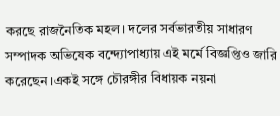করছে রাজনৈতিক মহল। দলের সর্বভারতীয় সাধারণ সম্পাদক অভিষেক বন্দ্যোপাধ্যায় এই মর্মে বিজ্ঞপ্তিও জারি করেছেন।একই সঙ্গে চৌরঙ্গীর বিধায়ক নয়না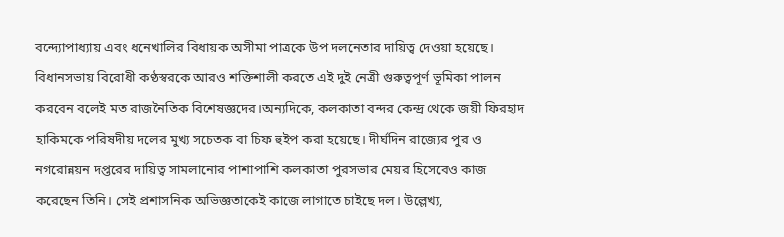বন্দ্যোপাধ্যায় এবং ধনেখালির বিধায়ক অসীমা পাত্রকে উপ দলনেতার দায়িত্ব দেওয়া হয়েছে। বিধানসভায় বিরোধী কণ্ঠস্বরকে আরও শক্তিশালী করতে এই দুই নেত্রী গুরুত্বপূর্ণ ভূমিকা পালন করবেন বলেই মত রাজনৈতিক বিশেষজ্ঞদের।অন্যদিকে, কলকাতা বন্দর কেন্দ্র থেকে জয়ী ফিরহাদ হাকিমকে পরিষদীয় দলের মুখ্য সচেতক বা চিফ হুইপ করা হয়েছে। দীর্ঘদিন রাজ্যের পুর ও নগরোন্নয়ন দপ্তরের দায়িত্ব সামলানোর পাশাপাশি কলকাতা পুরসভার মেয়র হিসেবেও কাজ করেছেন তিনি। সেই প্রশাসনিক অভিজ্ঞতাকেই কাজে লাগাতে চাইছে দল। উল্লেখ্য,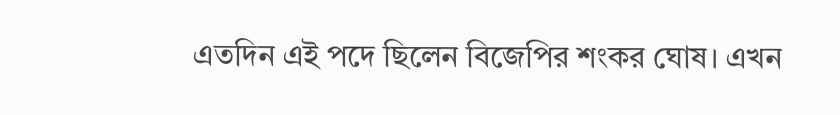এতদিন এই পদে ছিলেন বিজেপির শংকর ঘোষ। এখন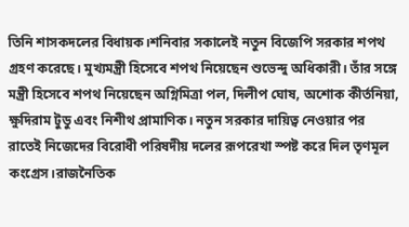তিনি শাসকদলের বিধায়ক।শনিবার সকালেই নতুন বিজেপি সরকার শপথ গ্রহণ করেছে। মুখ্যমন্ত্রী হিসেবে শপথ নিয়েছেন শুভেন্দু অধিকারী। তাঁর সঙ্গে মন্ত্রী হিসেবে শপথ নিয়েছেন অগ্নিমিত্রা পল, দিলীপ ঘোষ, অশোক কীর্তনিয়া, ক্ষুদিরাম টুডু এবং নিশীথ প্রামাণিক। নতুন সরকার দায়িত্ব নেওয়ার পর রাতেই নিজেদের বিরোধী পরিষদীয় দলের রূপরেখা স্পষ্ট করে দিল তৃণমূল কংগ্রেস।রাজনৈতিক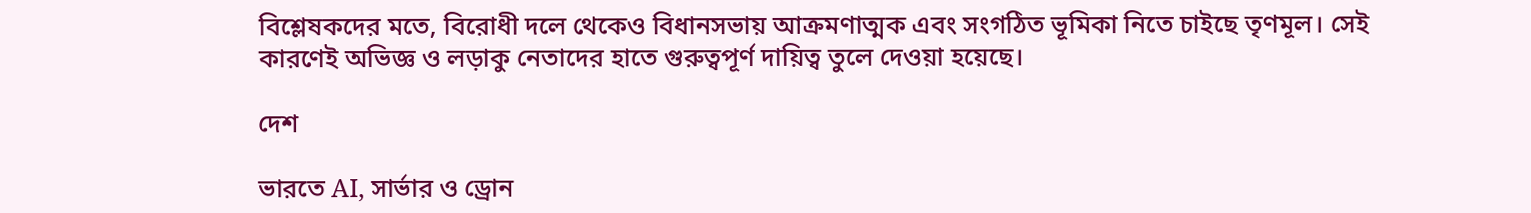বিশ্লেষকদের মতে, বিরোধী দলে থেকেও বিধানসভায় আক্রমণাত্মক এবং সংগঠিত ভূমিকা নিতে চাইছে তৃণমূল। সেই কারণেই অভিজ্ঞ ও লড়াকু নেতাদের হাতে গুরুত্বপূর্ণ দায়িত্ব তুলে দেওয়া হয়েছে।

দেশ

ভারতে AI, সার্ভার ও ড্রোন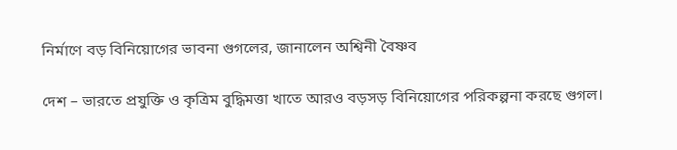নির্মাণে বড় বিনিয়োগের ভাবনা গুগলের, জানালেন অশ্বিনী বৈষ্ণব

দেশ – ভারতে প্রযুক্তি ও কৃত্রিম বুদ্ধিমত্তা খাতে আরও বড়সড় বিনিয়োগের পরিকল্পনা করছে গুগল।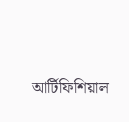আর্টিফিশিয়াল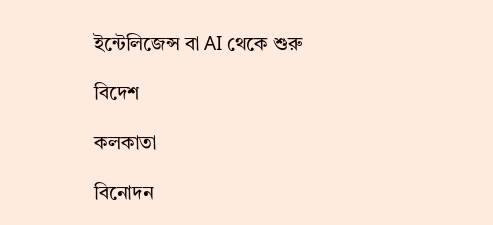ইন্টেলিজেন্স বা AI থেকে শুরু

বিদেশ

কলকাতা

বিনোদন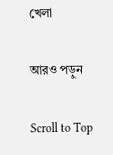খেলা

আরও পড়ুন

Scroll to Top